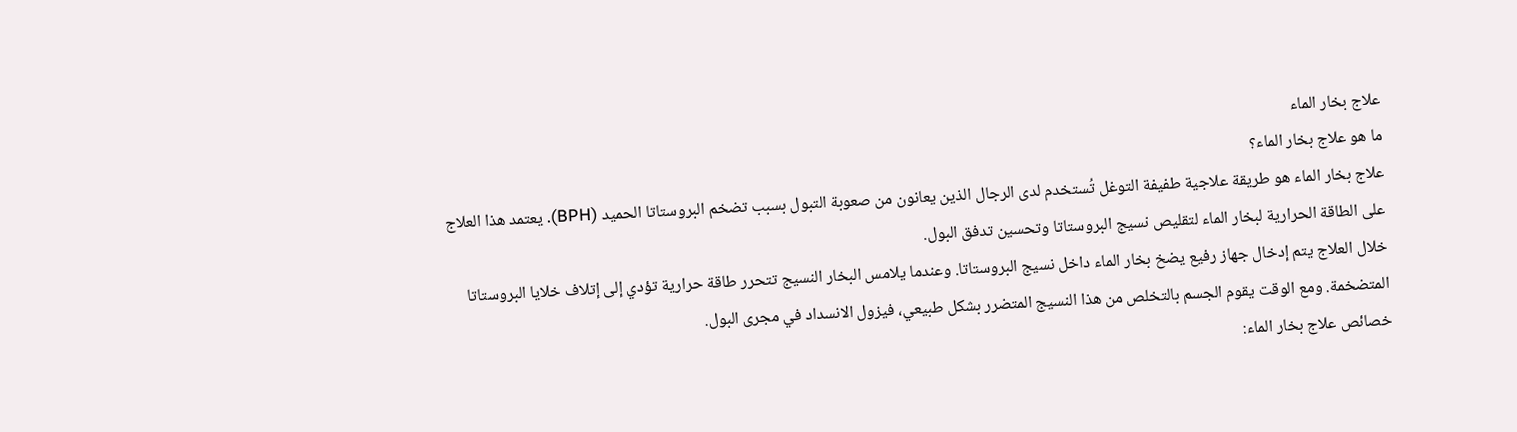علاج بخار الماء
ما هو علاج بخار الماء؟
علاج بخار الماء هو طريقة علاجية طفيفة التوغل تُستخدم لدى الرجال الذين يعانون من صعوبة التبول بسبب تضخم البروستاتا الحميد (BPH). يعتمد هذا العلاج على الطاقة الحرارية لبخار الماء لتقليص نسيج البروستاتا وتحسين تدفق البول.
خلال العلاج يتم إدخال جهاز رفيع يضخ بخار الماء داخل نسيج البروستاتا. وعندما يلامس البخار النسيج تتحرر طاقة حرارية تؤدي إلى إتلاف خلايا البروستاتا المتضخمة. ومع الوقت يقوم الجسم بالتخلص من هذا النسيج المتضرر بشكل طبيعي، فيزول الانسداد في مجرى البول.
خصائص علاج بخار الماء: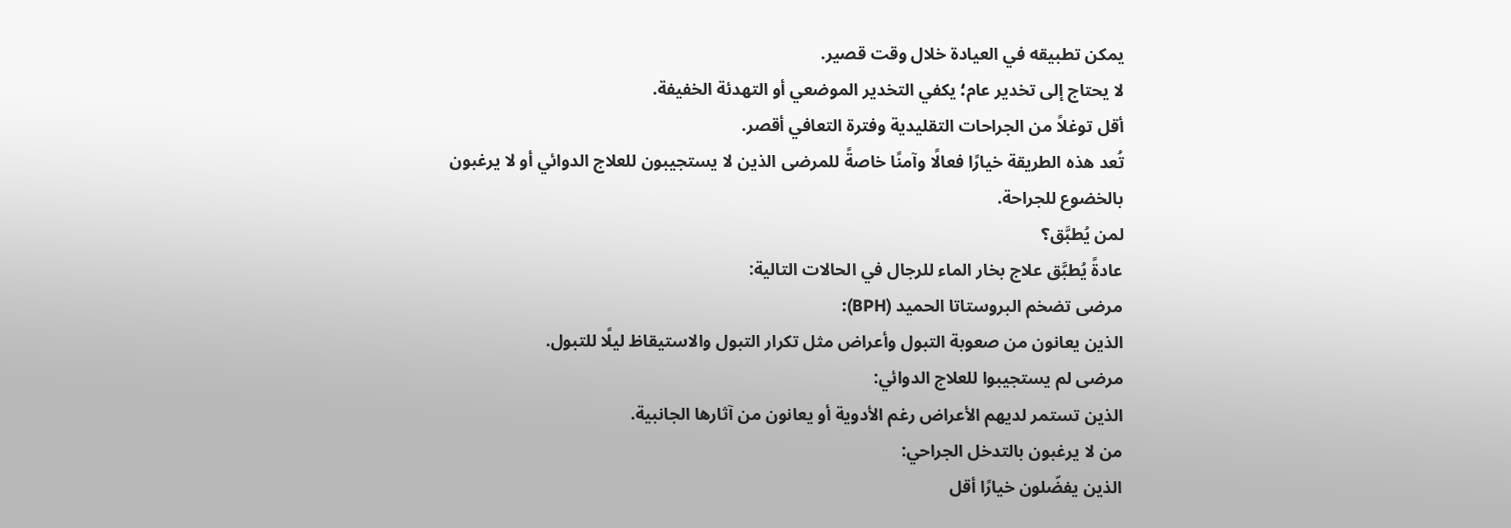يمكن تطبيقه في العيادة خلال وقت قصير.
لا يحتاج إلى تخدير عام؛ يكفي التخدير الموضعي أو التهدئة الخفيفة.
أقل توغلاً من الجراحات التقليدية وفترة التعافي أقصر.
تُعد هذه الطريقة خيارًا فعالًا وآمنًا خاصةً للمرضى الذين لا يستجيبون للعلاج الدوائي أو لا يرغبون بالخضوع للجراحة.
لمن يُطبَّق؟
عادةً يُطبَّق علاج بخار الماء للرجال في الحالات التالية:
مرضى تضخم البروستاتا الحميد (BPH):
الذين يعانون من صعوبة التبول وأعراض مثل تكرار التبول والاستيقاظ ليلًا للتبول.
مرضى لم يستجيبوا للعلاج الدوائي:
الذين تستمر لديهم الأعراض رغم الأدوية أو يعانون من آثارها الجانبية.
من لا يرغبون بالتدخل الجراحي:
الذين يفضّلون خيارًا أقل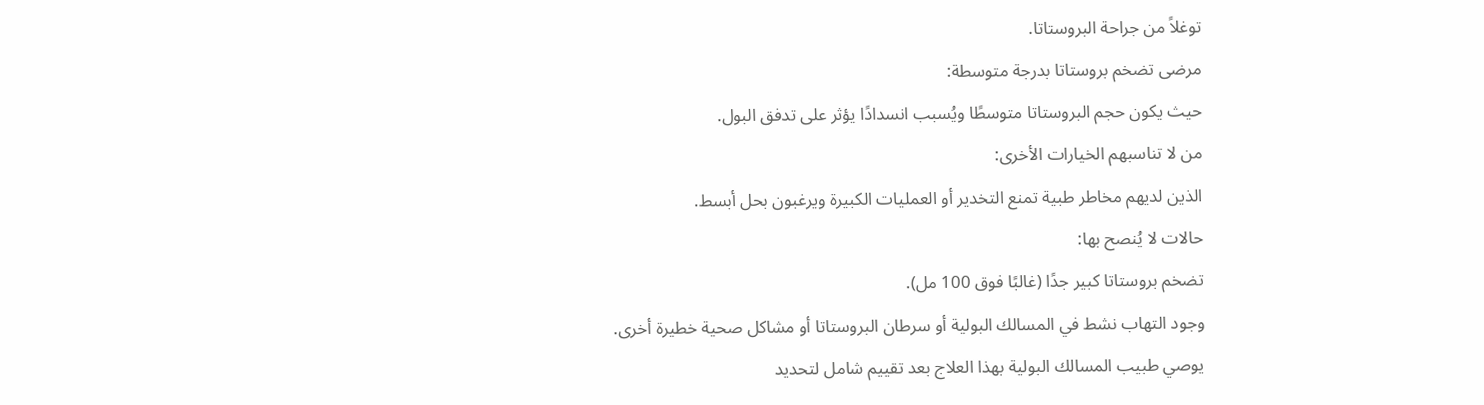توغلاً من جراحة البروستاتا.
مرضى تضخم بروستاتا بدرجة متوسطة:
حيث يكون حجم البروستاتا متوسطًا ويُسبب انسدادًا يؤثر على تدفق البول.
من لا تناسبهم الخيارات الأخرى:
الذين لديهم مخاطر طبية تمنع التخدير أو العمليات الكبيرة ويرغبون بحل أبسط.
حالات لا يُنصح بها:
تضخم بروستاتا كبير جدًا (غالبًا فوق 100 مل).
وجود التهاب نشط في المسالك البولية أو سرطان البروستاتا أو مشاكل صحية خطيرة أخرى.
يوصي طبيب المسالك البولية بهذا العلاج بعد تقييم شامل لتحديد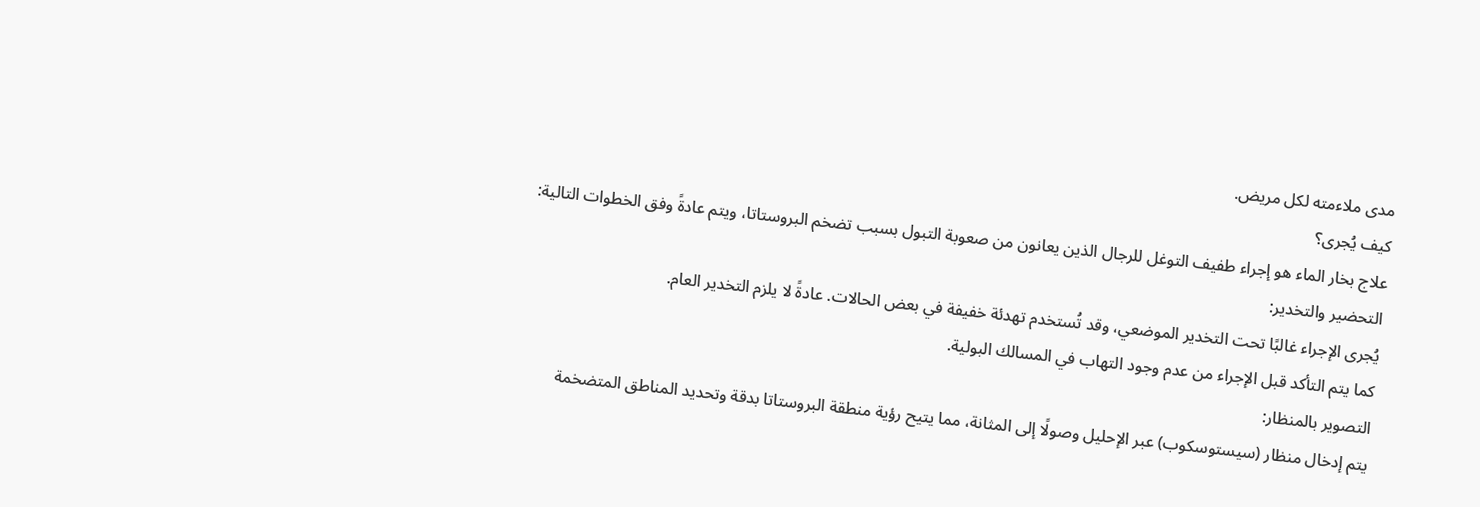مدى ملاءمته لكل مريض.
كيف يُجرى؟
علاج بخار الماء هو إجراء طفيف التوغل للرجال الذين يعانون من صعوبة التبول بسبب تضخم البروستاتا، ويتم عادةً وفق الخطوات التالية:
التحضير والتخدير:
يُجرى الإجراء غالبًا تحت التخدير الموضعي، وقد تُستخدم تهدئة خفيفة في بعض الحالات. عادةً لا يلزم التخدير العام.
كما يتم التأكد قبل الإجراء من عدم وجود التهاب في المسالك البولية.
التصوير بالمنظار:
يتم إدخال منظار (سيستوسكوب) عبر الإحليل وصولًا إلى المثانة، مما يتيح رؤية منطقة البروستاتا بدقة وتحديد المناطق المتضخمة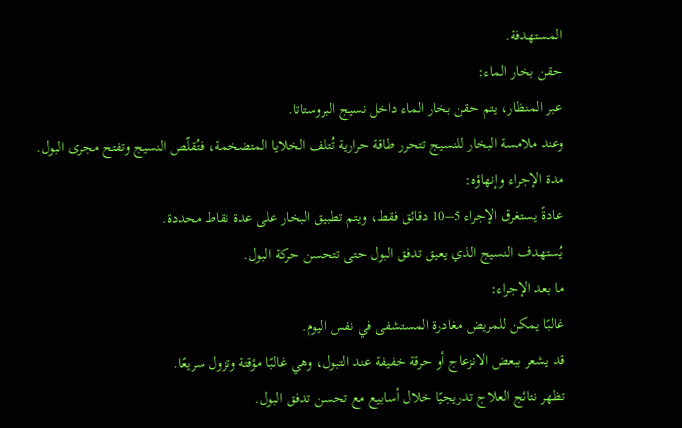المستهدفة.
حقن بخار الماء:
عبر المنظار، يتم حقن بخار الماء داخل نسيج البروستاتا.
وعند ملامسة البخار للنسيج تتحرر طاقة حرارية تُتلف الخلايا المتضخمة، فتُقلّص النسيج وتفتح مجرى البول.
مدة الإجراء وإنهاؤه:
عادةً يستغرق الإجراء 5–10 دقائق فقط، ويتم تطبيق البخار على عدة نقاط محددة.
يُستهدف النسيج الذي يعيق تدفق البول حتى تتحسن حركة البول.
ما بعد الإجراء:
غالبًا يمكن للمريض مغادرة المستشفى في نفس اليوم.
قد يشعر ببعض الانزعاج أو حرقة خفيفة عند التبول، وهي غالبًا مؤقتة وتزول سريعًا.
تظهر نتائج العلاج تدريجيًا خلال أسابيع مع تحسن تدفق البول.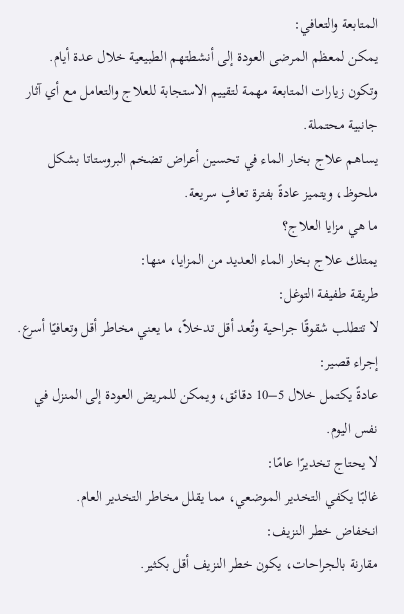المتابعة والتعافي:
يمكن لمعظم المرضى العودة إلى أنشطتهم الطبيعية خلال عدة أيام.
وتكون زيارات المتابعة مهمة لتقييم الاستجابة للعلاج والتعامل مع أي آثار جانبية محتملة.
يساهم علاج بخار الماء في تحسين أعراض تضخم البروستاتا بشكل ملحوظ، ويتميز عادةً بفترة تعافٍ سريعة.
ما هي مزايا العلاج؟
يمتلك علاج بخار الماء العديد من المزايا، منها:
طريقة طفيفة التوغل:
لا تتطلب شقوقًا جراحية وتُعد أقل تدخلاً، ما يعني مخاطر أقل وتعافيًا أسرع.
إجراء قصير:
عادةً يكتمل خلال 5–10 دقائق، ويمكن للمريض العودة إلى المنزل في نفس اليوم.
لا يحتاج تخديرًا عامًا:
غالبًا يكفي التخدير الموضعي، مما يقلل مخاطر التخدير العام.
انخفاض خطر النزيف:
مقارنة بالجراحات، يكون خطر النزيف أقل بكثير.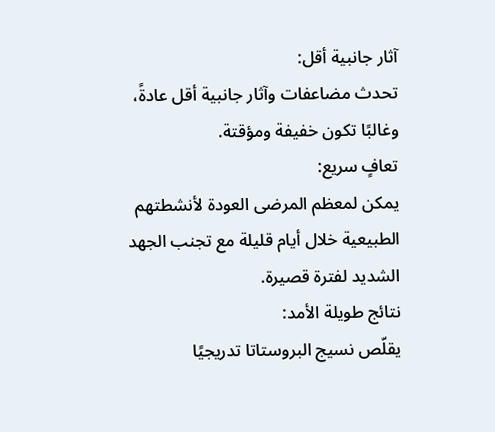آثار جانبية أقل:
تحدث مضاعفات وآثار جانبية أقل عادةً، وغالبًا تكون خفيفة ومؤقتة.
تعافٍ سريع:
يمكن لمعظم المرضى العودة لأنشطتهم الطبيعية خلال أيام قليلة مع تجنب الجهد الشديد لفترة قصيرة.
نتائج طويلة الأمد:
يقلّص نسيج البروستاتا تدريجيًا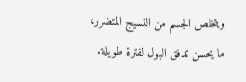ويتخلص الجسم من النسيج المتضرر، ما يحسن تدفق البول لفترة طويلة.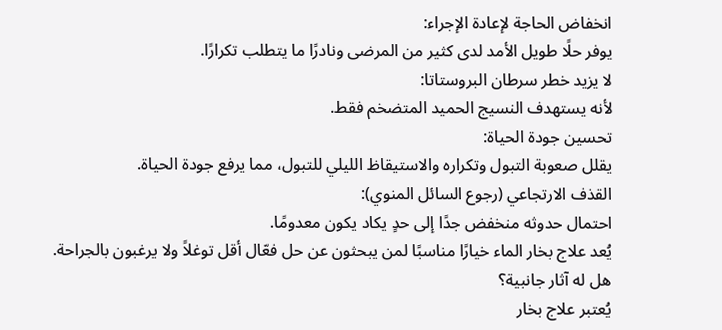انخفاض الحاجة لإعادة الإجراء:
يوفر حلًا طويل الأمد لدى كثير من المرضى ونادرًا ما يتطلب تكرارًا.
لا يزيد خطر سرطان البروستاتا:
لأنه يستهدف النسيج الحميد المتضخم فقط.
تحسين جودة الحياة:
يقلل صعوبة التبول وتكراره والاستيقاظ الليلي للتبول، مما يرفع جودة الحياة.
القذف الارتجاعي (رجوع السائل المنوي):
احتمال حدوثه منخفض جدًا إلى حدٍ يكاد يكون معدومًا.
يُعد علاج بخار الماء خيارًا مناسبًا لمن يبحثون عن حل فعّال أقل توغلاً ولا يرغبون بالجراحة.
هل له آثار جانبية؟
يُعتبر علاج بخار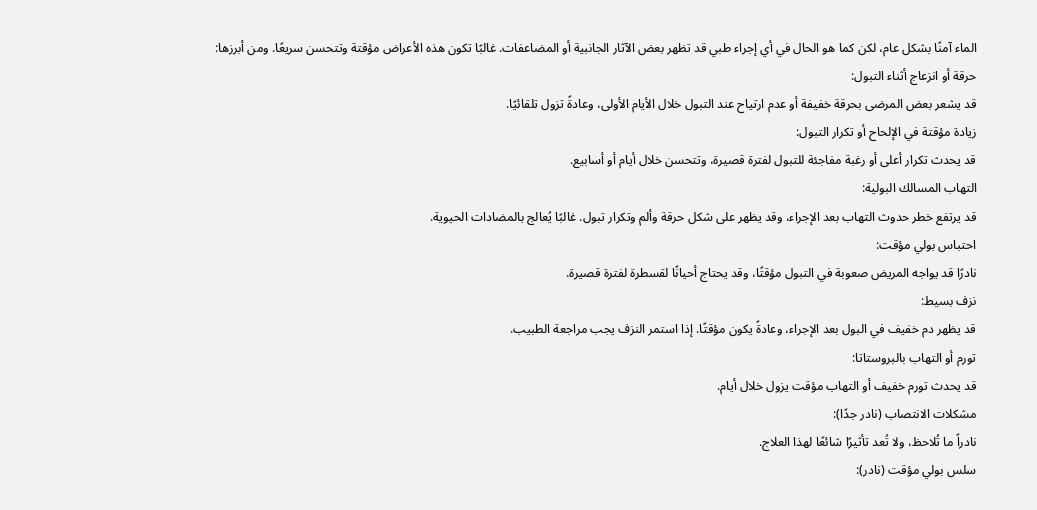الماء آمنًا بشكل عام، لكن كما هو الحال في أي إجراء طبي قد تظهر بعض الآثار الجانبية أو المضاعفات. غالبًا تكون هذه الأعراض مؤقتة وتتحسن سريعًا. ومن أبرزها:
حرقة أو انزعاج أثناء التبول:
قد يشعر بعض المرضى بحرقة خفيفة أو عدم ارتياح عند التبول خلال الأيام الأولى، وعادةً تزول تلقائيًا.
زيادة مؤقتة في الإلحاح أو تكرار التبول:
قد يحدث تكرار أعلى أو رغبة مفاجئة للتبول لفترة قصيرة، وتتحسن خلال أيام أو أسابيع.
التهاب المسالك البولية:
قد يرتفع خطر حدوث التهاب بعد الإجراء، وقد يظهر على شكل حرقة وألم وتكرار تبول. غالبًا يُعالج بالمضادات الحيوية.
احتباس بولي مؤقت:
نادرًا قد يواجه المريض صعوبة في التبول مؤقتًا، وقد يحتاج أحيانًا لقسطرة لفترة قصيرة.
نزف بسيط:
قد يظهر دم خفيف في البول بعد الإجراء، وعادةً يكون مؤقتًا. إذا استمر النزف يجب مراجعة الطبيب.
تورم أو التهاب بالبروستاتا:
قد يحدث تورم خفيف أو التهاب مؤقت يزول خلال أيام.
مشكلات الانتصاب (نادر جدًا):
نادراً ما تُلاحظ، ولا تُعد تأثيرًا شائعًا لهذا العلاج.
سلس بولي مؤقت (نادر):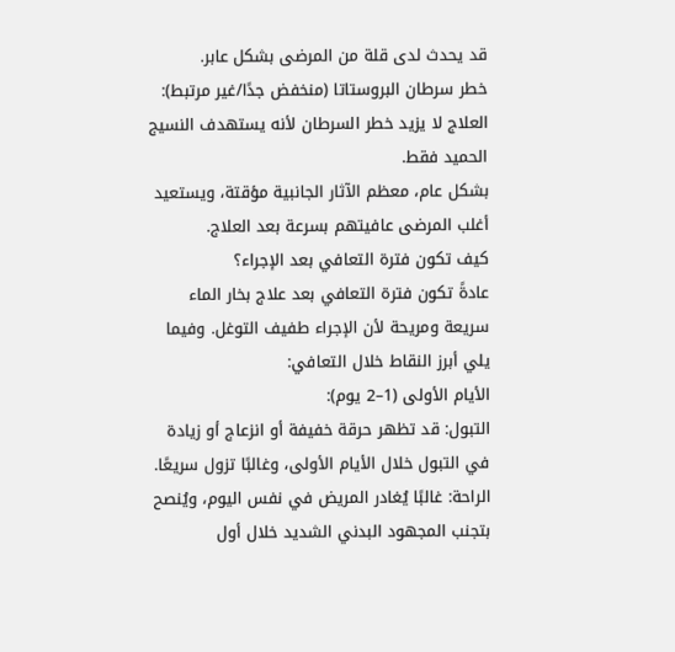قد يحدث لدى قلة من المرضى بشكل عابر.
خطر سرطان البروستاتا (منخفض جدًا/غير مرتبط):
العلاج لا يزيد خطر السرطان لأنه يستهدف النسيج الحميد فقط.
بشكل عام، معظم الآثار الجانبية مؤقتة، ويستعيد أغلب المرضى عافيتهم بسرعة بعد العلاج.
كيف تكون فترة التعافي بعد الإجراء؟
عادةً تكون فترة التعافي بعد علاج بخار الماء سريعة ومريحة لأن الإجراء طفيف التوغل. وفيما يلي أبرز النقاط خلال التعافي:
الأيام الأولى (1–2 يوم):
التبول: قد تظهر حرقة خفيفة أو انزعاج أو زيادة في التبول خلال الأيام الأولى، وغالبًا تزول سريعًا.
الراحة: غالبًا يُغادر المريض في نفس اليوم، ويُنصح بتجنب المجهود البدني الشديد خلال أول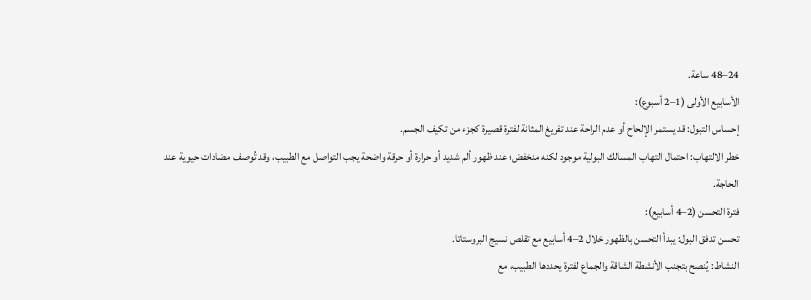24–48 ساعة.
الأسابيع الأولى (1–2 أسبوع):
إحساس التبول: قد يستمر الإلحاح أو عدم الراحة عند تفريغ المثانة لفترة قصيرة كجزء من تكيف الجسم.
خطر الالتهاب: احتمال التهاب المسالك البولية موجود لكنه منخفض؛ عند ظهور ألم شديد أو حرارة أو حرقة واضحة يجب التواصل مع الطبيب، وقد تُوصف مضادات حيوية عند الحاجة.
فترة التحسن (2–4 أسابيع):
تحسن تدفق البول: يبدأ التحسن بالظهور خلال 2–4 أسابيع مع تقلص نسيج البروستاتا.
النشاط: يُنصح بتجنب الأنشطة الشاقة والجماع لفترة يحددها الطبيب، مع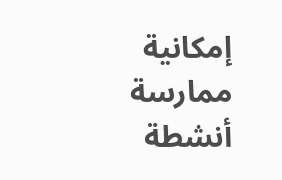إمكانية ممارسة أنشطة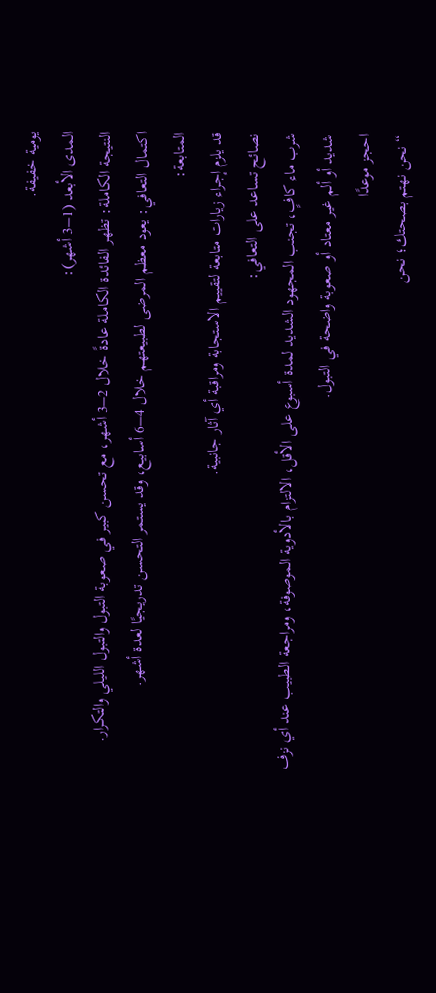يومية خفيفة.
المدى الأبعد (1–3 أشهر):
النتيجة الكاملة: تظهر الفائدة الكاملة عادةً خلال 2–3 أشهر، مع تحسن كبير في صعوبة التبول والتبول الليلي والتكرار.
اكتمال التعافي: يعود معظم المرضى لطبيعتهم خلال 4–6 أسابيع، وقد يستمر التحسن تدريجيًا لعدة أشهر.
المتابعة:
قد يلزم إجراء زيارات متابعة لتقييم الاستجابة ومراقبة أي آثار جانبية.
نصائح تساعد على التعافي:
شرب ماء كافٍ، تجنب المجهود الشديد لمدة أسبوع على الأقل، الالتزام بالأدوية الموصوفة، ومراجعة الطبيب عند أي نزف شديد أو ألم غير معتاد أو صعوبة واضحة في التبول.
احجز موعدًا
“نحن نهتم بصحتك؛ نحن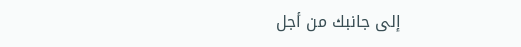إلى جانبك من أجل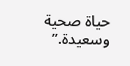حياة صحية وسعيدة.”